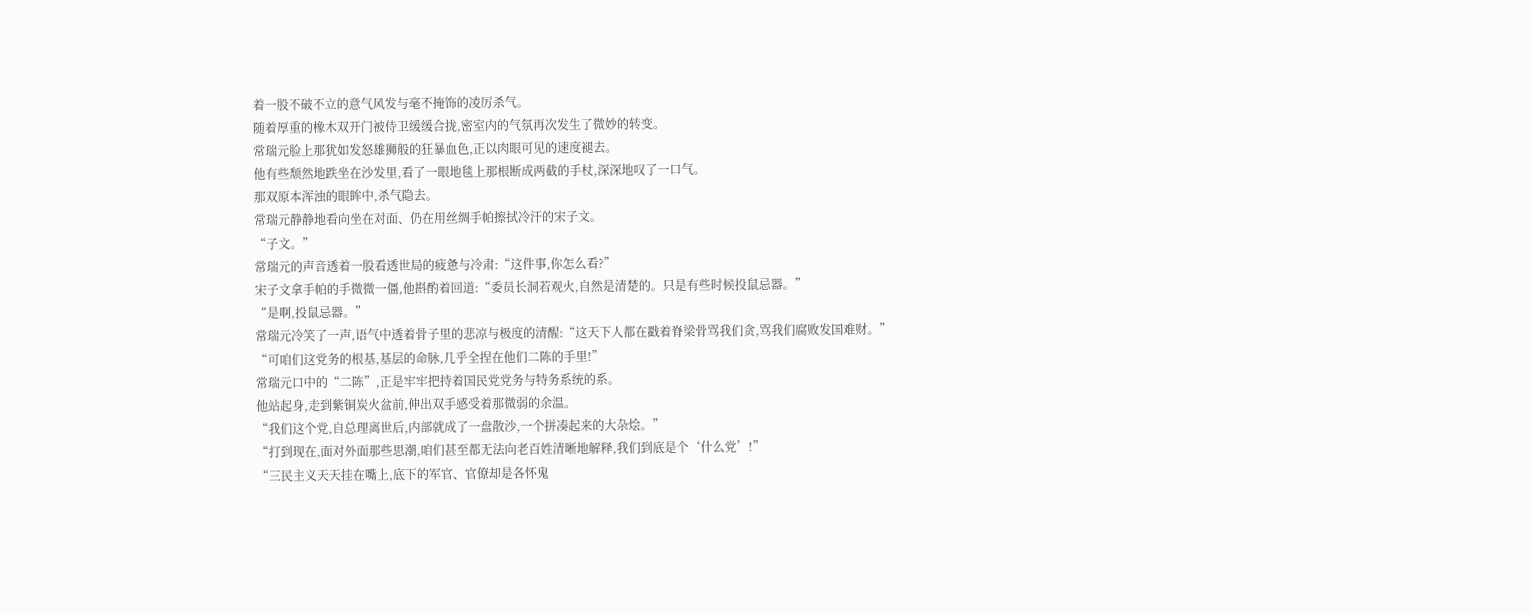着一股不破不立的意气风发与毫不掩饰的凌厉杀气。
随着厚重的橡木双开门被侍卫缓缓合拢,密室内的气氛再次发生了微妙的转变。
常瑞元脸上那犹如发怒雄狮般的狂暴血色,正以肉眼可见的速度褪去。
他有些颓然地跌坐在沙发里,看了一眼地毯上那根断成两截的手杖,深深地叹了一口气。
那双原本浑浊的眼眸中,杀气隐去。
常瑞元静静地看向坐在对面、仍在用丝绸手帕擦拭冷汗的宋子文。
“子文。”
常瑞元的声音透着一股看透世局的疲惫与冷肃:“这件事,你怎么看?”
宋子文拿手帕的手微微一僵,他斟酌着回道:“委员长洞若观火,自然是清楚的。只是有些时候投鼠忌器。”
“是啊,投鼠忌器。”
常瑞元冷笑了一声,语气中透着骨子里的悲凉与极度的清醒:“这天下人都在戳着脊梁骨骂我们贪,骂我们腐败发国难财。”
“可咱们这党务的根基,基层的命脉,几乎全捏在他们二陈的手里!”
常瑞元口中的“二陈”,正是牢牢把持着国民党党务与特务系统的系。
他站起身,走到紫铜炭火盆前,伸出双手感受着那微弱的余温。
“我们这个党,自总理离世后,内部就成了一盘散沙,一个拼凑起来的大杂烩。”
“打到现在,面对外面那些思潮,咱们甚至都无法向老百姓清晰地解释,我们到底是个‘什么党’!”
“三民主义天天挂在嘴上,底下的军官、官僚却是各怀鬼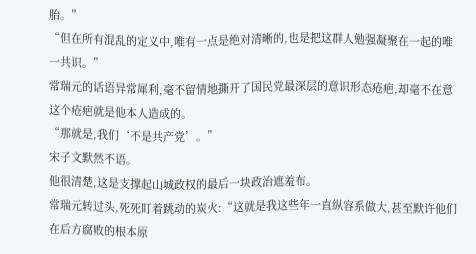胎。”
“但在所有混乱的定义中,唯有一点是绝对清晰的,也是把这群人勉强凝聚在一起的唯一共识。”
常瑞元的话语异常犀利,毫不留情地撕开了国民党最深层的意识形态疮疤,却毫不在意这个疮疤就是他本人造成的。
“那就是,我们‘不是共产党’。”
宋子文默然不语。
他很清楚,这是支撑起山城政权的最后一块政治遮羞布。
常瑞元转过头,死死盯着跳动的炭火:“这就是我这些年一直纵容系做大,甚至默许他们在后方腐败的根本原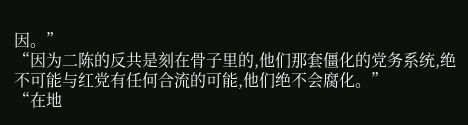因。”
“因为二陈的反共是刻在骨子里的,他们那套僵化的党务系统,绝不可能与红党有任何合流的可能,他们绝不会腐化。”
“在地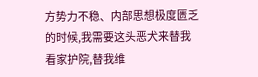方势力不稳、内部思想极度匮乏的时候,我需要这头恶犬来替我看家护院,替我维